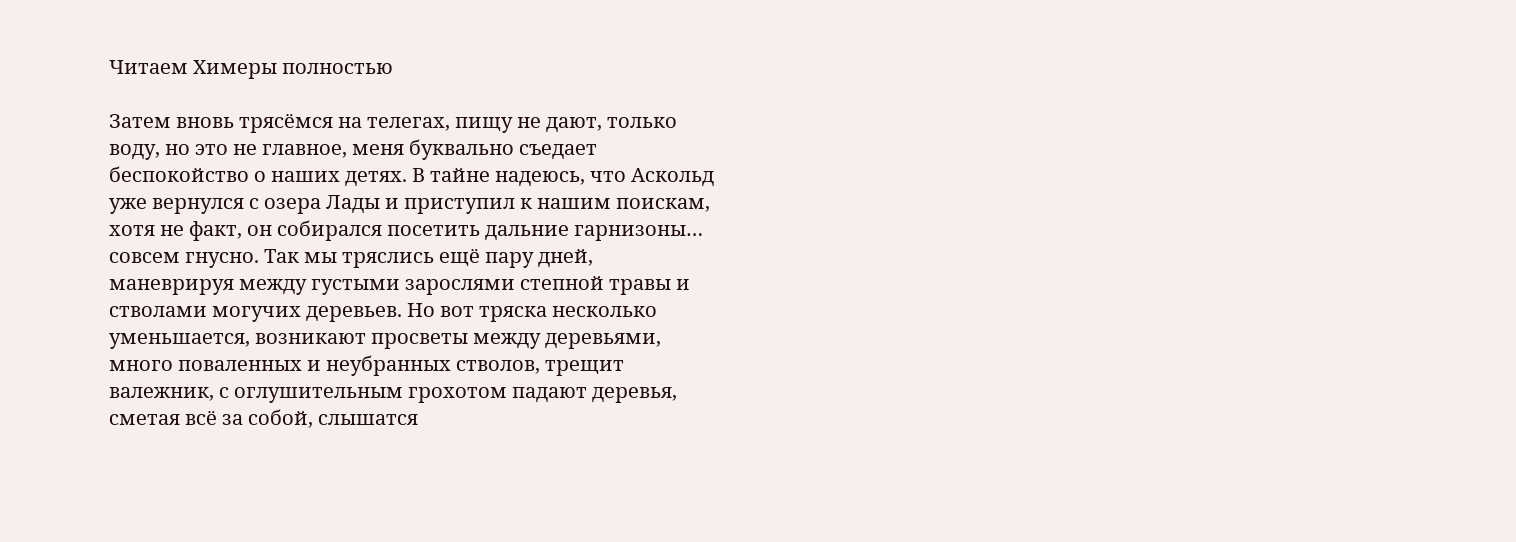Читаем Химеры полностью

Затем вновь трясёмся на телегах, пищу не дают, только воду, но это не главное, меня буквально съедает беспокойство о наших детях. В тайне надеюсь, что Аскольд уже вернулся с озера Лады и приступил к нашим поискам, хотя не факт, он собирался посетить дальние гарнизоны… совсем гнусно. Так мы тряслись ещё пару дней, маневрируя между густыми зарослями степной травы и стволами могучих деревьев. Но вот тряска несколько уменьшается, возникают просветы между деревьями, много поваленных и неубранных стволов, трещит валежник, с оглушительным грохотом падают деревья, сметая всё за собой, слышатся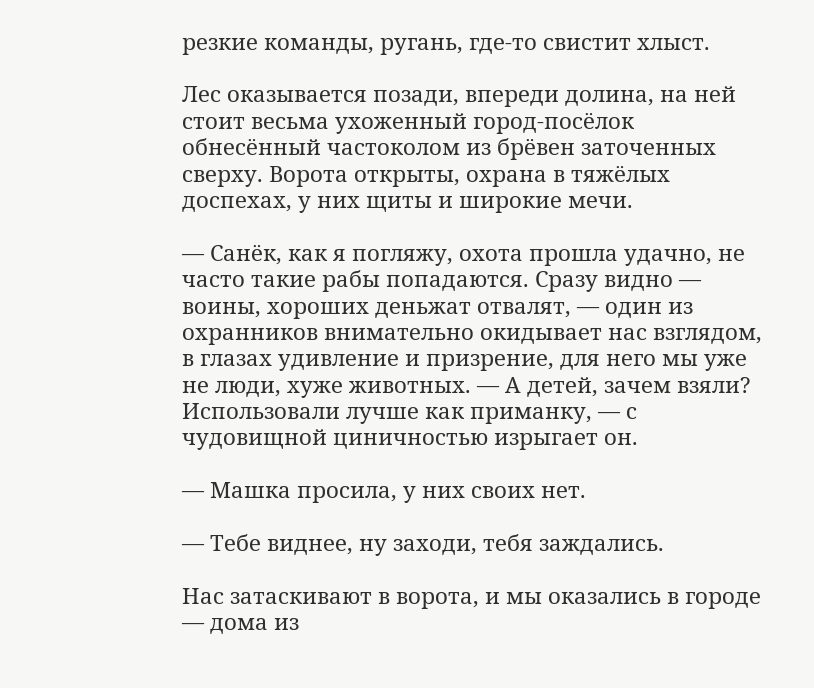резкие команды, ругань, где-то свистит хлыст.

Лес оказывается позади, впереди долина, на ней стоит весьма ухоженный город-посёлок обнесённый частоколом из брёвен заточенных сверху. Ворота открыты, охрана в тяжёлых доспехах, у них щиты и широкие мечи.

— Санёк, как я погляжу, охота прошла удачно, не часто такие рабы попадаются. Сразу видно — воины, хороших деньжат отвалят, — один из охранников внимательно окидывает нас взглядом, в глазах удивление и призрение, для него мы уже не люди, хуже животных. — А детей, зачем взяли? Использовали лучше как приманку, — с чудовищной циничностью изрыгает он.

— Машка просила, у них своих нет.

— Тебе виднее, ну заходи, тебя заждались.

Нас затаскивают в ворота, и мы оказались в городе — дома из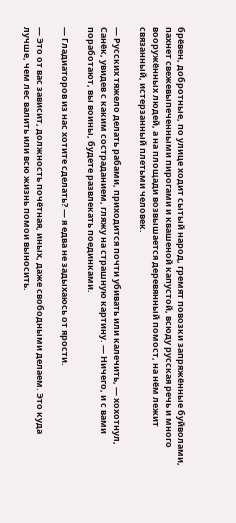брёвен, добротные, по улице ходит сытый народ, гремят повозки запряжённые буйволами, пахнет свежевыпеченными пирогами и квашеной капустой, всюду русская речь и много вооружённых людей, а на площади возвышается деревянный помост, на нём лежит связанный, истерзанный плетьми человек.

— Русских тяжело делать рабами, приходится почти убивать или калечить, — хохотнул, Санёк, увидев с каким состраданием, гляжу на страшную картину. — Ничего, и с вами поработают, вы воины, будете развлекать поединками.

— Гладиаторов из нас хотите сделать? — я едва не задыхаюсь от ярости.

— Это от вас зависит, должность почётная, иных, даже свободными делаем. Это куда лучше, чем лес валить или всю жизнь помои выносить.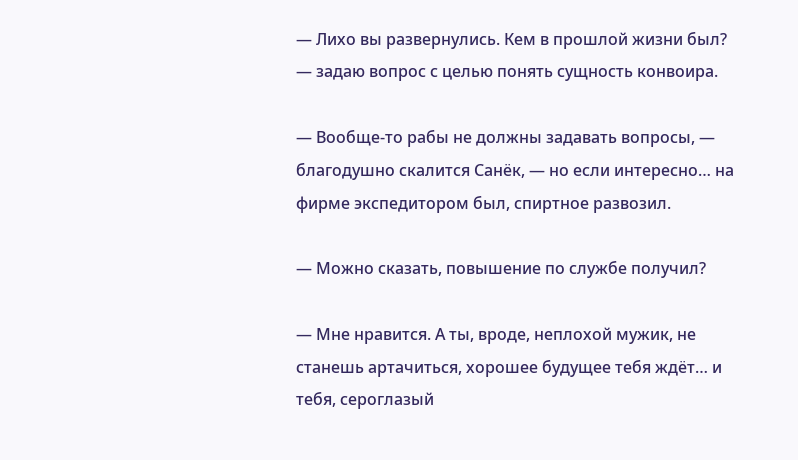— Лихо вы развернулись. Кем в прошлой жизни был? — задаю вопрос с целью понять сущность конвоира.

— Вообще-то рабы не должны задавать вопросы, — благодушно скалится Санёк, — но если интересно… на фирме экспедитором был, спиртное развозил.

— Можно сказать, повышение по службе получил?

— Мне нравится. А ты, вроде, неплохой мужик, не станешь артачиться, хорошее будущее тебя ждёт… и тебя, сероглазый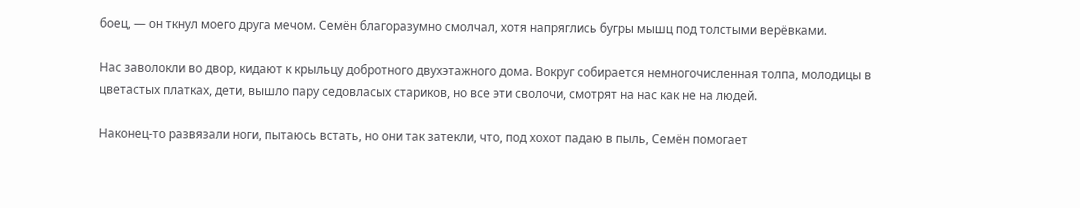боец, — он ткнул моего друга мечом. Семён благоразумно смолчал, хотя напряглись бугры мышц под толстыми верёвками.

Нас заволокли во двор, кидают к крыльцу добротного двухэтажного дома. Вокруг собирается немногочисленная толпа, молодицы в цветастых платках, дети, вышло пару седовласых стариков, но все эти сволочи, смотрят на нас как не на людей.

Наконец-то развязали ноги, пытаюсь встать, но они так затекли, что, под хохот падаю в пыль, Семён помогает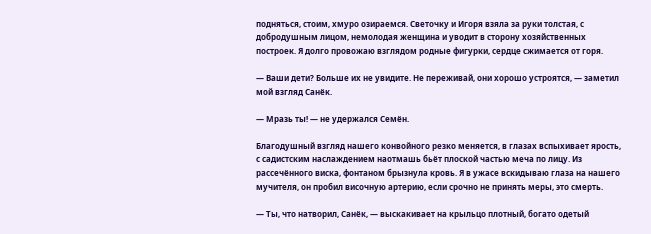подняться, стоим, хмуро озираемся. Светочку и Игоря взяла за руки толстая, с добродушным лицом, немолодая женщина и уводит в сторону хозяйственных построек. Я долго провожаю взглядом родные фигурки, сердце сжимается от горя.

— Ваши дети? Больше их не увидите. Не переживай, они хорошо устроятся, — заметил мой взгляд Санёк.

— Мразь ты! — не удержался Семён.

Благодушный взгляд нашего конвойного резко меняется, в глазах вспыхивает ярость, с садистским наслаждением наотмашь бьёт плоской частью меча по лицу. Из рассечённого виска, фонтаном брызнула кровь. Я в ужасе вскидываю глаза на нашего мучителя, он пробил височную артерию, если срочно не принять меры, это смерть.

— Ты, что натворил, Санёк, — выскакивает на крыльцо плотный, богато одетый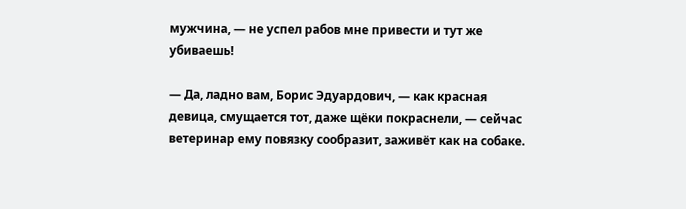мужчина, — не успел рабов мне привести и тут же убиваешь!

— Да, ладно вам, Борис Эдуардович, — как красная девица, смущается тот, даже щёки покраснели, — сейчас ветеринар ему повязку сообразит, заживёт как на собаке.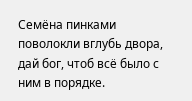Семёна пинками поволокли вглубь двора, дай бог, чтоб всё было с ним в порядке.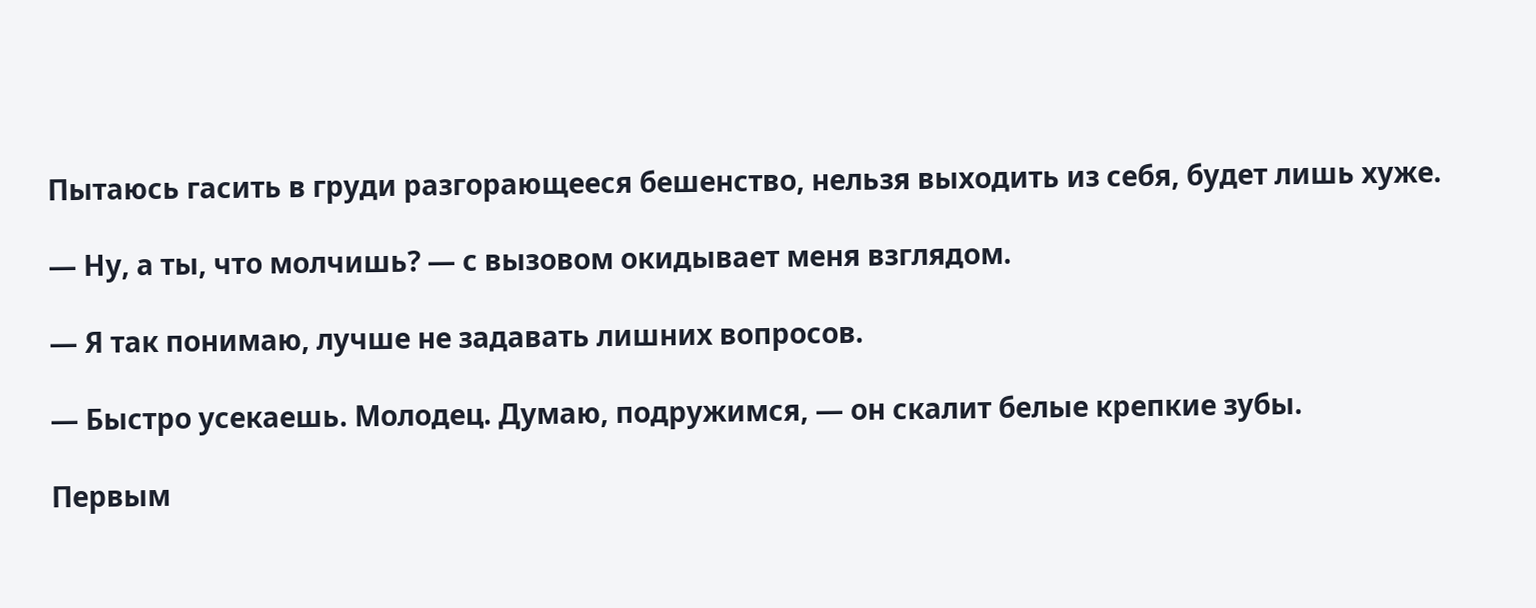Пытаюсь гасить в груди разгорающееся бешенство, нельзя выходить из себя, будет лишь хуже.

— Ну, а ты, что молчишь? — с вызовом окидывает меня взглядом.

— Я так понимаю, лучше не задавать лишних вопросов.

— Быстро усекаешь. Молодец. Думаю, подружимся, — он скалит белые крепкие зубы.

Первым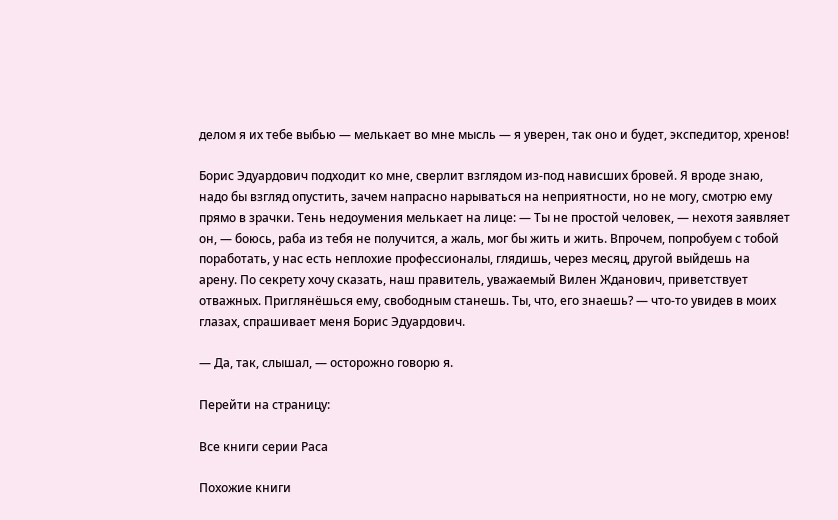делом я их тебе выбью — мелькает во мне мысль — я уверен, так оно и будет, экспедитор, хренов!

Борис Эдуардович подходит ко мне, сверлит взглядом из-под нависших бровей. Я вроде знаю, надо бы взгляд опустить, зачем напрасно нарываться на неприятности, но не могу, смотрю ему прямо в зрачки. Тень недоумения мелькает на лице: — Ты не простой человек, — нехотя заявляет он, — боюсь, раба из тебя не получится, а жаль, мог бы жить и жить. Впрочем, попробуем с тобой поработать, у нас есть неплохие профессионалы, глядишь, через месяц, другой выйдешь на арену. По секрету хочу сказать, наш правитель, уважаемый Вилен Жданович, приветствует отважных. Приглянёшься ему, свободным станешь. Ты, что, его знаешь? — что-то увидев в моих глазах, спрашивает меня Борис Эдуардович.

— Да, так, слышал, — осторожно говорю я.

Перейти на страницу:

Все книги серии Раса

Похожие книги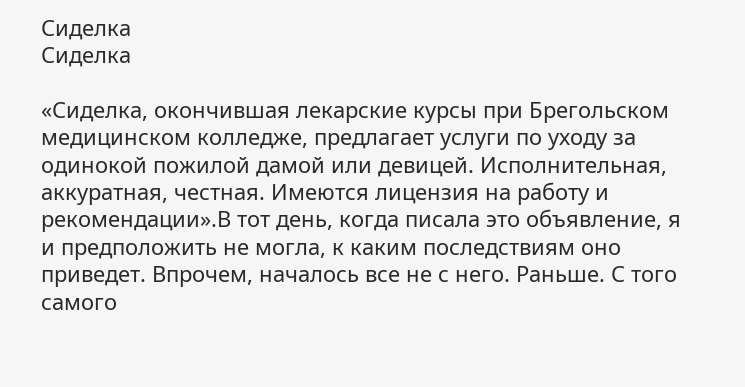Сиделка
Сиделка

«Сиделка, окончившая лекарские курсы при Брегольском медицинском колледже, предлагает услуги по уходу за одинокой пожилой дамой или девицей. Исполнительная, аккуратная, честная. Имеются лицензия на работу и рекомендации».В тот день, когда писала это объявление, я и предположить не могла, к каким последствиям оно приведет. Впрочем, началось все не с него. Раньше. С того самого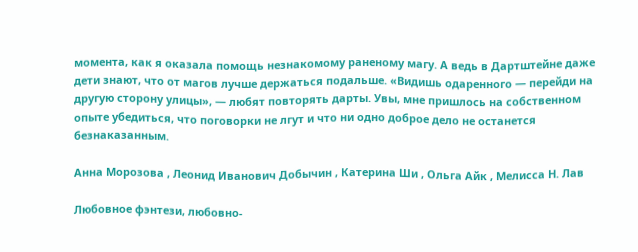момента, как я оказала помощь незнакомому раненому магу. А ведь в Дартштейне даже дети знают, что от магов лучше держаться подальше. «Видишь одаренного — перейди на другую сторону улицы», — любят повторять дарты. Увы, мне пришлось на собственном опыте убедиться, что поговорки не лгут и что ни одно доброе дело не останется безнаказанным.

Анна Морозова , Леонид Иванович Добычин , Катерина Ши , Ольга Айк , Мелисса Н. Лав

Любовное фэнтези, любовно-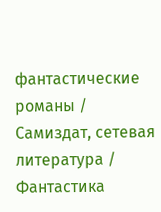фантастические романы / Самиздат, сетевая литература / Фантастика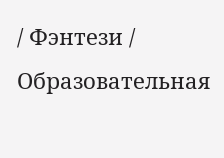/ Фэнтези / Образовательная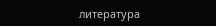литература